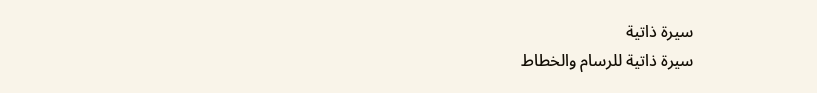سيرة ذاتية
سيرة ذاتية للرسام والخطاط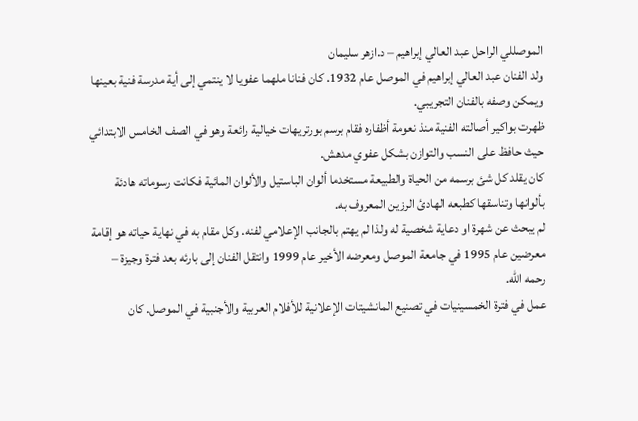الموصللي الراحل عبد العالي إبراهيم – د.ازهر سليمان
ولد الفنان عبد العالي إبراهيم في الموصل عام 1932. كان فنانا ملهما عفويا لا ينتمي إلى أية مدرسة فنية بعينها ويمكن وصفه بالفنان التجريبي.
ظهرت بواكير أصالته الفنية منذ نعومة أظفاره فقام برسم بورتريهات خيالية رائعة وهو في الصف الخامس الابتدائي حيث حافظ على النسب والتوازن بشكل عفوي مدهش.
كان يقلد كل شئ برسمه من الحياة والطبيعة مستخدما ألوان الباستيل والألوان المائية فكانت رسوماته هادئة بألوانها وتناسقها كطبعه الهادئ الرزين المعروف به.
لم يبحث عن شهرة او دعاية شخصية له ولذا لم يهتم بالجانب الإعلامي لفنه. وكل مقام به في نهاية حياته هو إقامة معرضين عام 1995 في جامعة الموصل ومعرضه الأخير عام 1999 وانتقل الفنان إلى بارئه بعد فترة وجيزة – رحمه الله.
عمل في فترة الخمسينيات في تصنيع المانشيتات الإعلانية للأفلام العربية والأجنبية في الموصل. كان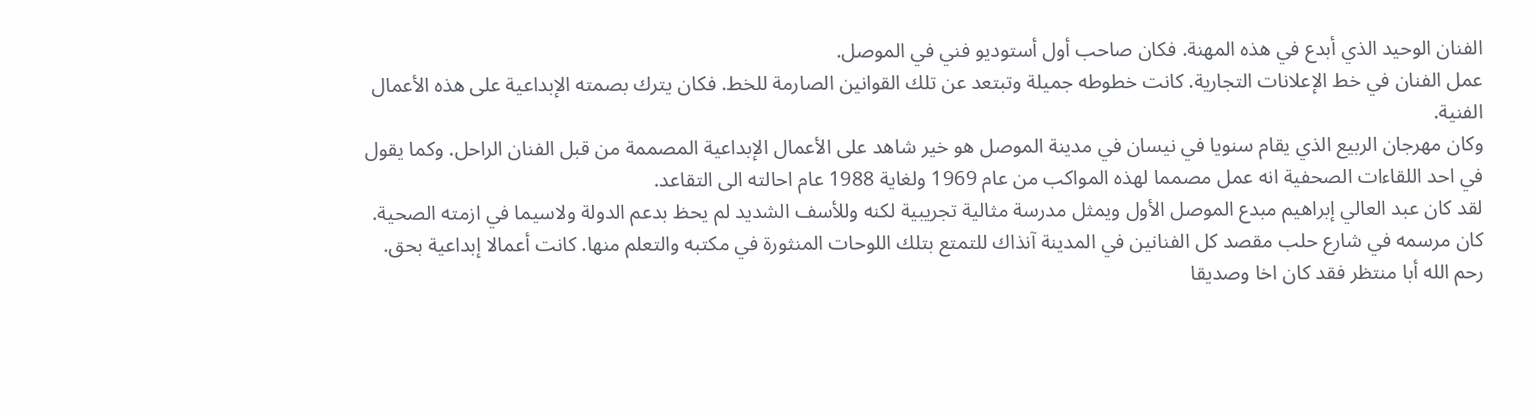الفنان الوحيد الذي أبدع في هذه المهنة. فكان صاحب أول أستوديو فني في الموصل.
عمل الفنان في خط الإعلانات التجارية. كانت خطوطه جميلة وتبتعد عن تلك القوانين الصارمة للخط. فكان يترك بصمته الإبداعية على هذه الأعمال الفنية.
وكان مهرجان الربيع الذي يقام سنويا في نيسان في مدينة الموصل هو خير شاهد على الأعمال الإبداعية المصممة من قبل الفنان الراحل. وكما يقول في احد اللقاءات الصحفية انه عمل مصمما لهذه المواكب من عام 1969 ولغاية 1988 عام احالته الى التقاعد.
لقد كان عبد العالي إبراهيم مبدع الموصل الأول ويمثل مدرسة مثالية تجريبية لكنه وللأسف الشديد لم يحظ بدعم الدولة ولاسيما في ازمته الصحية.
كان مرسمه في شارع حلب مقصد كل الفنانين في المدينة آنذاك للتمتع بتلك اللوحات المنثورة في مكتبه والتعلم منها. كانت أعمالا إبداعية بحق.
رحم الله أبا منتظر فقد كان اخا وصديقا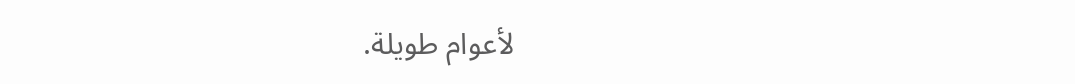لأعوام طويلة.